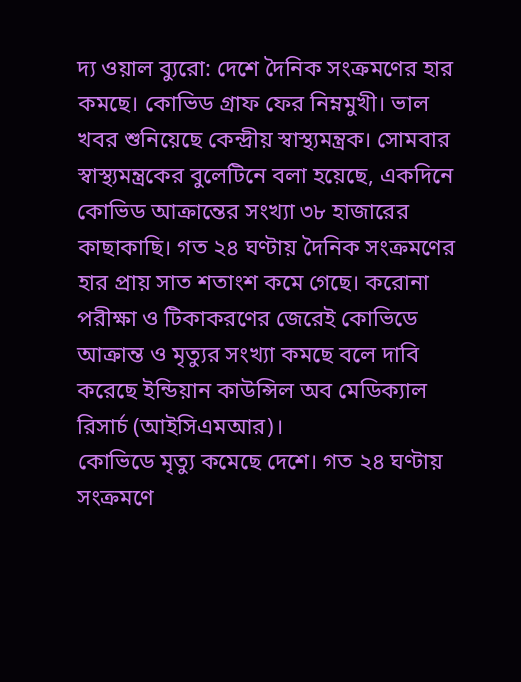দ্য ওয়াল ব্যুরো: দেশে দৈনিক সংক্রমণের হার কমছে। কোভিড গ্রাফ ফের নিম্নমুখী। ভাল খবর শুনিয়েছে কেন্দ্রীয় স্বাস্থ্যমন্ত্রক। সোমবার স্বাস্থ্যমন্ত্রকের বুলেটিনে বলা হয়েছে, একদিনে কোভিড আক্রান্তের সংখ্যা ৩৮ হাজারের কাছাকাছি। গত ২৪ ঘণ্টায় দৈনিক সংক্রমণের হার প্রায় সাত শতাংশ কমে গেছে। করোনা পরীক্ষা ও টিকাকরণের জেরেই কোভিডে আক্রান্ত ও মৃত্যুর সংখ্যা কমছে বলে দাবি করেছে ইন্ডিয়ান কাউন্সিল অব মেডিক্যাল রিসার্চ (আইসিএমআর)।
কোভিডে মৃত্যু কমেছে দেশে। গত ২৪ ঘণ্টায় সংক্রমণে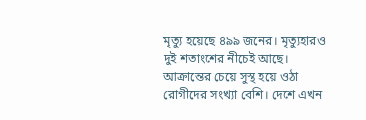মৃত্যু হয়েছে ৪৯৯ জনের। মৃত্যুহারও দুই শতাংশের নীচেই আছে। আক্রান্তের চেয়ে সুস্থ হয়ে ওঠা রোগীদের সংখ্যা বেশি। দেশে এখন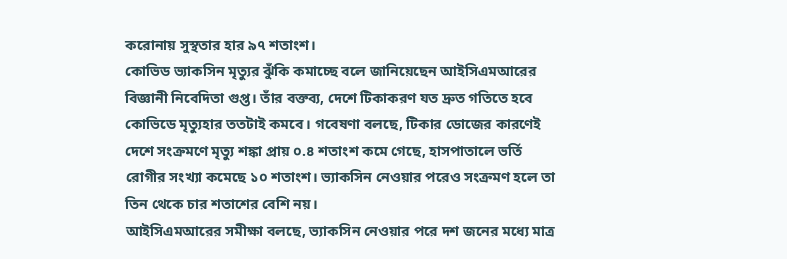করোনায় সুস্থতার হার ৯৭ শতাংশ।
কোভিড ভ্যাকসিন মৃত্যুর ঝুঁকি কমাচ্ছে বলে জানিয়েছেন আইসিএমআরের বিজ্ঞানী নিবেদিতা গুপ্ত। তাঁর বক্তব্য, দেশে টিকাকরণ যত দ্রুত গতিতে হবে কোভিডে মৃত্যুহার ততটাই কমবে। গবেষণা বলছে, টিকার ডোজের কারণেই দেশে সংক্রমণে মৃত্যু শঙ্কা প্রায় ০.৪ শতাংশ কমে গেছে, হাসপাতালে ভর্তি রোগীর সংখ্যা কমেছে ১০ শতাংশ। ভ্যাকসিন নেওয়ার পরেও সংক্রমণ হলে তা তিন থেকে চার শতাশের বেশি নয়।
আইসিএমআরের সমীক্ষা বলছে, ভ্যাকসিন নেওয়ার পরে দশ জনের মধ্যে মাত্র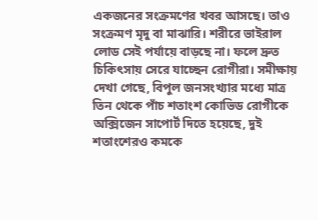একজনের সংক্রমণের খবর আসছে। তাও সংক্রমণ মৃদু বা মাঝারি। শরীরে ভাইরাল লোড সেই পর্যায়ে বাড়ছে না। ফলে দ্রুত চিকিৎসায় সেরে যাচ্ছেন রোগীরা। সমীক্ষায় দেখা গেছে, বিপুল জনসংখ্যার মধ্যে মাত্র তিন থেকে পাঁচ শতাংশ কোভিড রোগীকে অক্সিজেন সাপোর্ট দিতে হয়েছে, দুই শতাংশেরও কমকে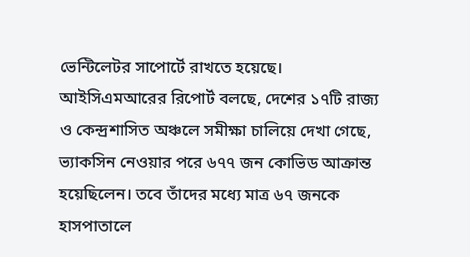ভেন্টিলেটর সাপোর্টে রাখতে হয়েছে। আইসিএমআরের রিপোর্ট বলছে, দেশের ১৭টি রাজ্য ও কেন্দ্রশাসিত অঞ্চলে সমীক্ষা চালিয়ে দেখা গেছে, ভ্যাকসিন নেওয়ার পরে ৬৭৭ জন কোভিড আক্রান্ত হয়েছিলেন। তবে তাঁদের মধ্যে মাত্র ৬৭ জনকে হাসপাতালে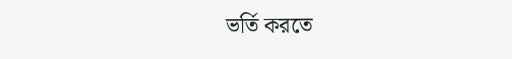ভর্তি করতে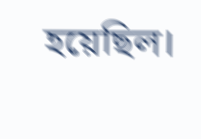হয়েছিল।